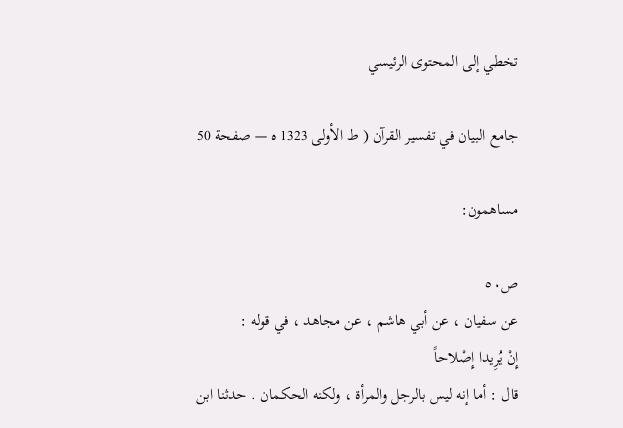تخطي إلى المحتوى الرئيسي

جامع البيان في تفسير القرآن ( ط الأولى 1323 ه — صفحة 50

مساهمون:

ص٥٠
عن سفيان ، عن أبي هاشم ، عن مجاهد ، في قوله :
إِنْ يُرِيدا إِصْلاحاً
قال : أما إنه ليس بالرجل والمرأة ، ولكنه الحكمان . حدثنا ابن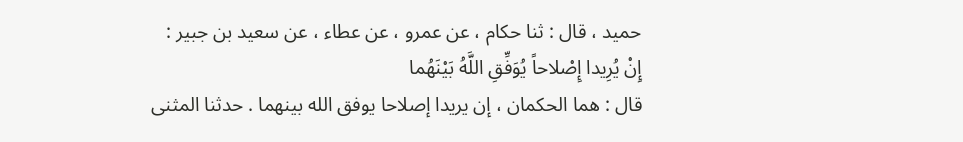حميد ، قال : ثنا حكام ، عن عمرو ، عن عطاء ، عن سعيد بن جبير :
إِنْ يُرِيدا إِصْلاحاً يُوَفِّقِ اللَّهُ بَيْنَهُما
قال : هما الحكمان ، إن يريدا إصلاحا يوفق الله بينهما . حدثنا المثنى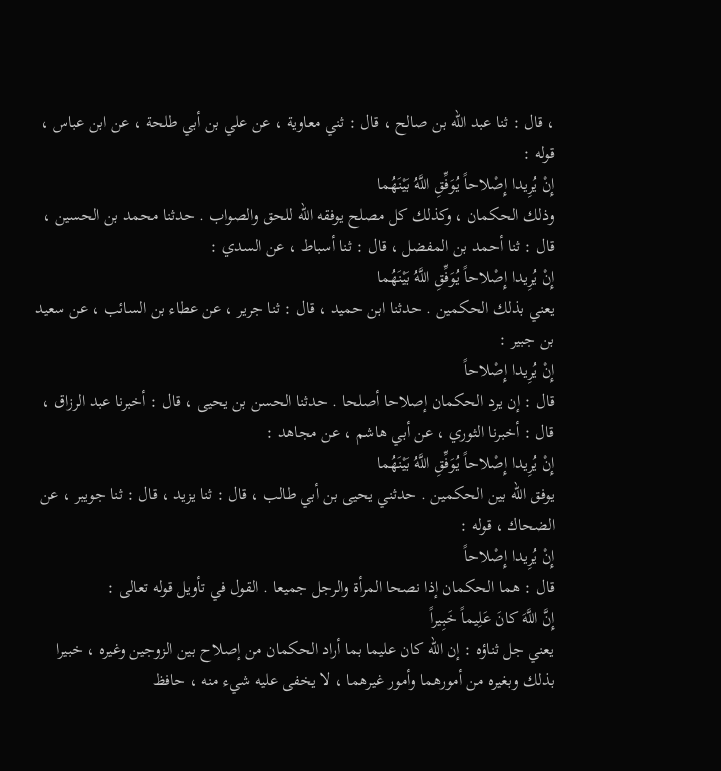، قال : ثنا عبد الله بن صالح ، قال : ثني معاوية ، عن علي بن أبي طلحة ، عن ابن عباس ، قوله :
إِنْ يُرِيدا إِصْلاحاً يُوَفِّقِ اللَّهُ بَيْنَهُما
وذلك الحكمان ، وكذلك كل مصلح يوفقه الله للحق والصواب . حدثنا محمد بن الحسين ، قال : ثنا أحمد بن المفضل ، قال : ثنا أسباط ، عن السدي :
إِنْ يُرِيدا إِصْلاحاً يُوَفِّقِ اللَّهُ بَيْنَهُما
يعني بذلك الحكمين . حدثنا ابن حميد ، قال : ثنا جرير ، عن عطاء بن السائب ، عن سعيد بن جبير :
إِنْ يُرِيدا إِصْلاحاً
قال : إن يرد الحكمان إصلاحا أصلحا . حدثنا الحسن بن يحيى ، قال : أخبرنا عبد الرزاق ، قال : أخبرنا الثوري ، عن أبي هاشم ، عن مجاهد :
إِنْ يُرِيدا إِصْلاحاً يُوَفِّقِ اللَّهُ بَيْنَهُما
يوفق الله بين الحكمين . حدثني يحيى بن أبي طالب ، قال : ثنا يزيد ، قال : ثنا جويبر ، عن الضحاك ، قوله :
إِنْ يُرِيدا إِصْلاحاً
قال : هما الحكمان إذا نصحا المرأة والرجل جميعا . القول في تأويل قوله تعالى :
إِنَّ اللَّهَ كانَ عَلِيماً خَبِيراً
يعني جل ثناؤه : إن الله كان عليما بما أراد الحكمان من إصلاح بين الزوجين وغيره ، خبيرا بذلك وبغيره من أمورهما وأمور غيرهما ، لا يخفى عليه شيء منه ، حافظ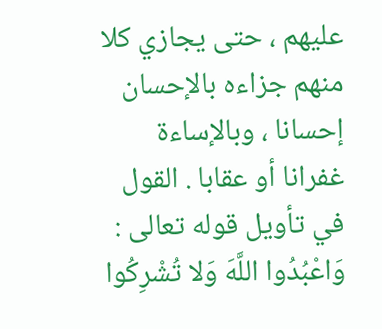عليهم ، حتى يجازي كلا منهم جزاءه بالإحسان إحسانا ، وبالإساءة غفرانا أو عقابا . القول في تأويل قوله تعالى :
وَاعْبُدُوا اللَّهَ وَلا تُشْرِكُوا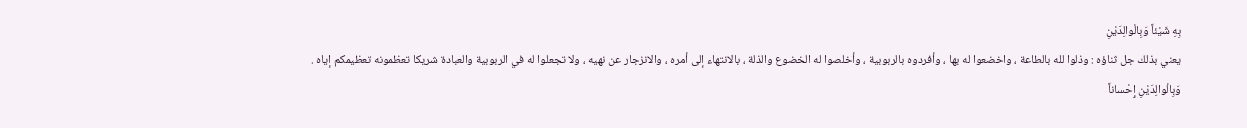بِهِ شَيْئاً وَبِالْوالِدَيْنِ
يعني بذلك جل ثناؤه : وذلوا لله بالطاعة ، واخضعوا له بها ، وأفردوه بالربوبية ، وأخلصوا له الخضوع والذلة ، بالانتهاء إلى أمره ، والانزجار عن نهيه ، ولا تجعلوا له في الربوبية والعبادة شريكا تعظمونه تعظيمكم إياه .
وَبِالْوالِدَيْنِ إِحْساناً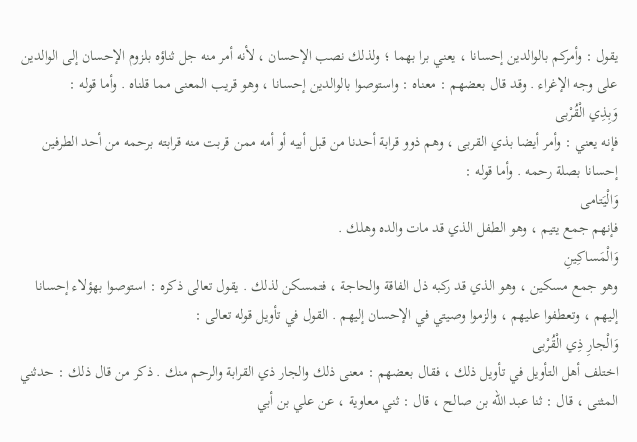يقول : وأمركم بالوالدين إحسانا ، يعني برا بهما ؛ ولذلك نصب الإحسان ، لأنه أمر منه جل ثناؤه بلزوم الإحسان إلى الوالدين على وجه الإغراء . وقد قال بعضهم : معناه : واستوصوا بالوالدين إحسانا ، وهو قريب المعنى مما قلناه . وأما قوله :
وَبِذِي الْقُرْبى
فإنه يعني : وأمر أيضا بذي القربى ، وهم ذوو قرابة أحدنا من قبل أبيه أو أمه ممن قربت منه قرابته برحمه من أحد الطرفين إحسانا بصلة رحمه . وأما قوله :
وَالْيَتامى
فإنهم جمع يتيم ، وهو الطفل الذي قد مات والده وهلك .
وَالْمَساكِينِ
وهو جمع مسكين ، وهو الذي قد ركبه ذل الفاقة والحاجة ، فتمسكن لذلك . يقول تعالى ذكره : استوصوا بهؤلاء إحسانا إليهم ، وتعطفوا عليهم ، والزموا وصيتي في الإحسان إليهم . القول في تأويل قوله تعالى :
وَالْجارِ ذِي الْقُرْبى
اختلف أهل التأويل في تأويل ذلك ، فقال بعضهم : معنى ذلك والجار ذي القرابة والرحم منك . ذكر من قال ذلك : حدثني المثنى ، قال : ثنا عبد الله بن صالح ، قال : ثني معاوية ، عن علي بن أبي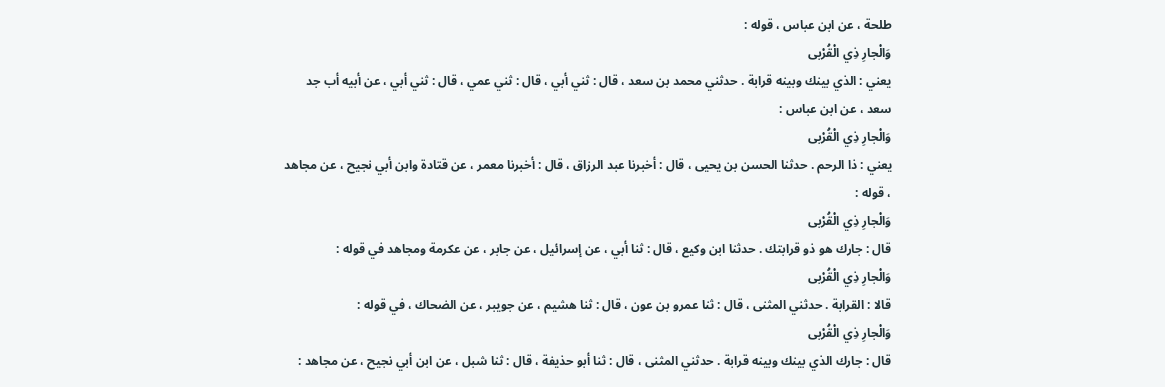طلحة ، عن ابن عباس ، قوله :
وَالْجارِ ذِي الْقُرْبى
يعني : الذي بينك وبينه قرابة . حدثني محمد بن سعد ، قال : ثني أبي ، قال : ثني عمي ، قال : ثني أبي ، عن أبيه أب جد سعد ، عن ابن عباس :
وَالْجارِ ذِي الْقُرْبى
يعني : ذا الرحم . حدثنا الحسن بن يحيى ، قال : أخبرنا عبد الرزاق ، قال : أخبرنا معمر ، عن قتادة وابن أبي نجيح ، عن مجاهد ، قوله :
وَالْجارِ ذِي الْقُرْبى
قال : جارك هو ذو قرابتك . حدثنا ابن وكيع ، قال : ثنا أبي ، عن إسرائيل ، عن جابر ، عن عكرمة ومجاهد في قوله :
وَالْجارِ ذِي الْقُرْبى
قالا : القرابة . حدثني المثنى ، قال : ثنا عمرو بن عون ، قال : ثنا هشيم ، عن جويبر ، عن الضحاك ، في قوله :
وَالْجارِ ذِي الْقُرْبى
قال : جارك الذي بينك وبينه قرابة . حدثني المثنى ، قال : ثنا أبو حذيفة ، قال : ثنا شبل ، عن ابن أبي نجيح ، عن مجاهد :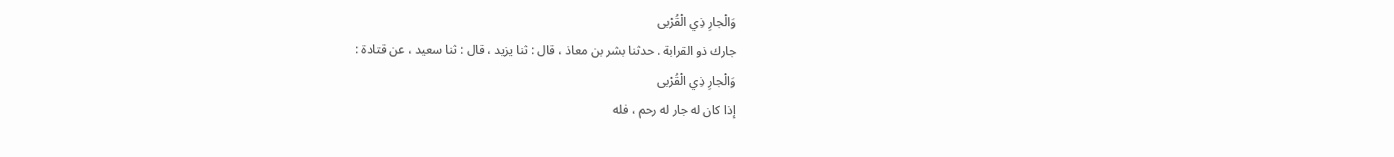وَالْجارِ ذِي الْقُرْبى
جارك ذو القرابة . حدثنا بشر بن معاذ ، قال : ثنا يزيد ، قال : ثنا سعيد ، عن قتادة :
وَالْجارِ ذِي الْقُرْبى
إذا كان له جار له رحم ، فله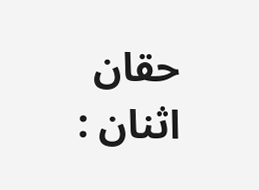حقان اثنان :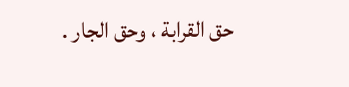حق القرابة ، وحق الجار .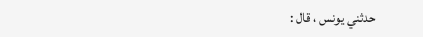حدثني يونس ، قال :